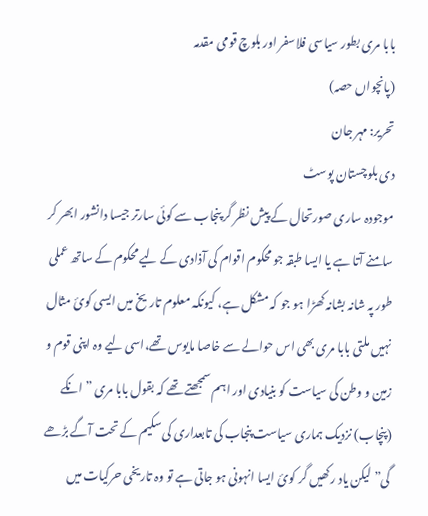بابا مری بطور سیاسی فلاسفر اور بلوچ قومی مقدمہ
(پانچواں حصہ)
تحریر: مہر جان
دی بلوچستان پوسٹ
موجودہ ساری صورتحال کے پیش نظر گر پنجاب سے کوئی سارتر جیسا دانشور ابھر کر سامنے آتا ہے یا ایسا طبقہ جو محکوم اقوام کی آذادی کے لیے محکوم کے ساتھ عملی طور پہ شانہ بشانہ کھڑا ہو جو کہ مشکل ہے، کیونکہ معلوم تاریخ میں ایسی کوئ مثال نہیں ملتی بابا مری بھی اس حوالے سے خاصا مایوس تھے،اسی لیے وہ اپنی قوم و زمین و وطن کی سیاست کو بنیادی اور اہم سمجھتے تھے کہ بقول بابا مری ” انکے (پنچاب) نزدیک ہماری سیاست پنجاب کی تابعداری کی سکیم کے تحت آگے بڑھے گی” لیکن یاد رکھیں گر کوئ ایسا انہونی ہو جاتی ہے تو وہ تاریخی حرکیات میں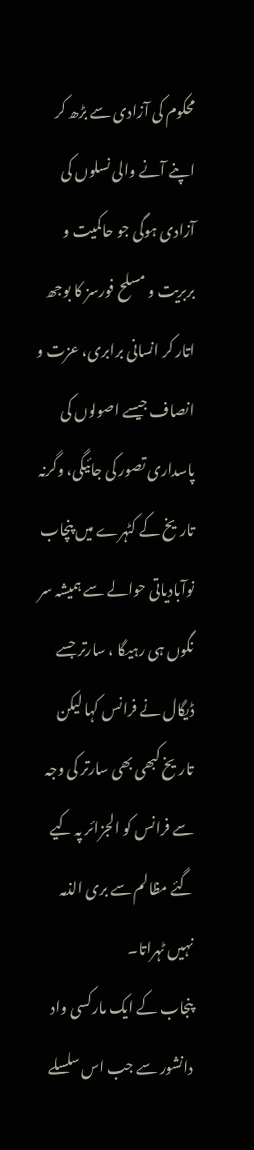محکوم کی آزادی سے بڑھ کر اپنے آنے والی نسلوں کی آزادی ہوگی جو حاکمیت و بربریت و مسلح فورسز کا بوجھ اتار کر انسانی برابری، عزت و انصاف جیسے اصولوں کی پاسداری تصور کی جائیگی، وگرنہ تاریخ کے کٹہرے میں پنچاب نوآبادیاتی حوالے سے ہمیشہ سر نگوں ہی رہیگا ، سارتر جسے ڈیگال نے فرانس کہا لیکن تاریخ کبھی بھی سارتر کی وجہ سے فرانس کو الجزائر پہ کیے گئے مظالم سے بری الذمہ نہیں ٹہراتا۔
پنجاب کے ایک مارکسی واد دانشور سے جب اس سلسلے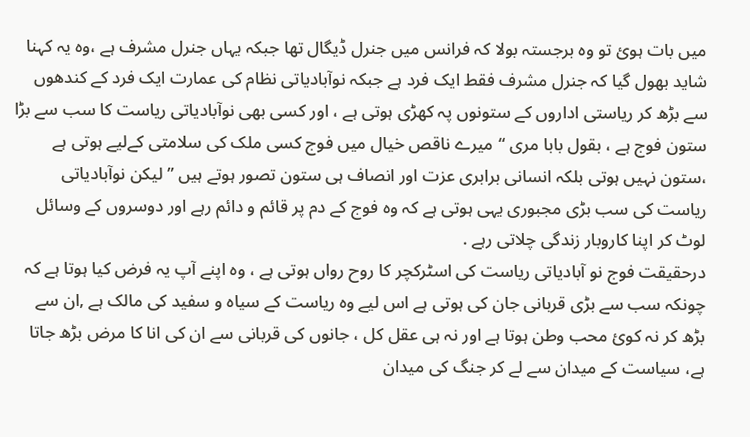میں بات ہوئ تو وہ برجستہ بولا کہ فرانس میں جنرل ڈیگال تھا جبکہ یہاں جنرل مشرف ہے ،وہ یہ کہنا شاید بھول گیا کہ جنرل مشرف فقط ایک فرد ہے جبکہ نوآبادیاتی نظام کی عمارت ایک فرد کے کندھوں سے بڑھ کر ریاستی اداروں کے ستونوں پہ کھڑی ہوتی ہے ، اور کسی بھی نوآبادیاتی ریاست کا سب سے بڑا ستون فوج ہے ، بقول بابا مری “میرے ناقص خیال میں فوج کسی ملک کی سلامتی کےلیے ہوتی ہے ،ستون نہیں ہوتی بلکہ انسانی برابری عزت اور انصاف ہی ستون تصور ہوتے ہیں ” لیکن نوآبادیاتی ریاست کی سب بڑی مجبوری یہی ہوتی ہے کہ وہ فوج کے دم پر قائم و دائم رہے اور دوسروں کے وسائل لوٹ کر اپنا کاروبار زندگی چلاتی رہے .
درحقیقت فوج نو آبادیاتی ریاست کی اسٹرکچر کا روح رواں ہوتی ہے ، وہ اپنے آپ یہ فرض کیا ہوتا ہے کہ چونکہ سب سے بڑی قربانی جان کی ہوتی ہے اس لیے وہ ریاست کے سیاہ و سفید کی مالک ہے ,ان سے بڑھ کر نہ کوئ محب وطن ہوتا ہے اور نہ ہی عقل کل ، جانوں کی قربانی سے ان کی انا کا مرض بڑھ جاتا ہے، سیاست کے میدان سے لے کر جنگ کی میدان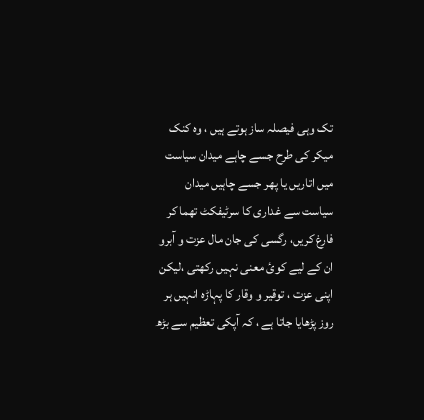تک وہی فیصلہ ساز ہوتے ہیں ، وہ کنک میکر کی طرح جسے چاہے میدان سیاست میں اتاریں یا پھر جسے چاہیں میدان سیاست سے غداری کا سرٹیفکٹ تھما کر فارغ کریں، رگسی کی جان مال عزت و آبرو ان کے لیے کوئ معنی نہیں رکھتی ،لیکن اپنی عزت ، توقیر و وقار کا پہاڑہ انہیں ہر روز پڑھایا جاتا ہے ، کہ آپکی تعظیم سے بڑھ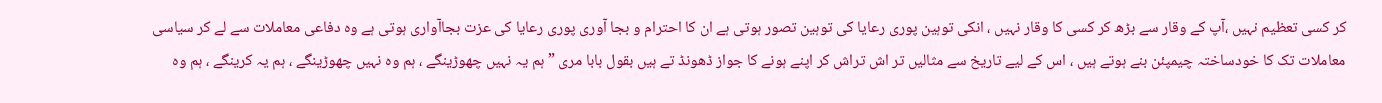کر کسی تعظیم نہیں ،آپ کے وقار سے بڑھ کر کسی کا وقار نہیں ، انکی توہین پوری رعایا کی توہین تصور ہوتی ہے ان کا احترام و بجا آوری پوری رعایا کی عزت بجاآواری ہوتی ہے وہ دفاعی معاملات سے لے کر سیاسی معاملات تک کا خودساختہ چیمپئن بنے ہوتے ہیں ، اس کے لیے تاریخ سے مثالیں تر اش تراش کر اپنے ہونے کا جواز ڈھونڈ تے ہیں بقول بابا مری ” ہم یہ نہیں چھوڑینگے ، ہم وہ نہیں چھوڑینگے ، ہم یہ کرینگے ، ہم وہ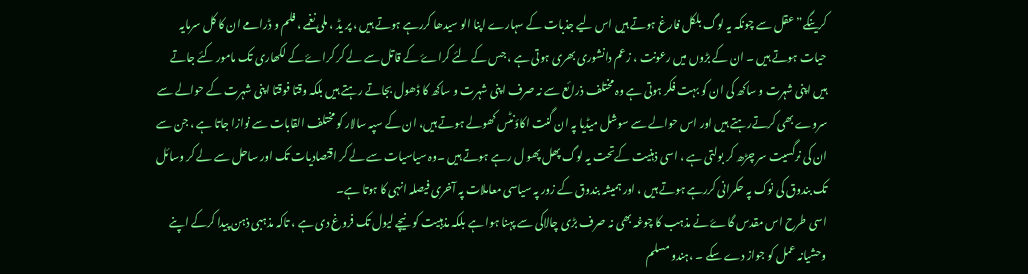کرینگے” عقل سے چونکہ یہ لوگ بلکل فارغ ہوتے ہیں اس لیے جذبات کے سہارے اپنا الو سیدھا کررہے ہوتے ہیں ، پر یڈ ، ملی نغمے ، فلم و ڈرامے ان کا کل سرمایہ حیات ہوتے ہیں ۔ ان کے بڑوں میں رعونت ، زعم دانشوری بھری ہوتی ہے ، جس کے لئے کراۓ کے قاتل سے لے کر کراۓ کے لکھاری تک مامور کئے جاتے ہیں اپنی شہرت و ساکھ کی ان کو بہت فکر ہوتی ہے وہ مختلف ذرائع سے نہ صرف اپنی شہرت و ساکھ کا ڈھول بجاتے رہتے ہیں بلکہ وقتا فوقتا اپنی شہرت کے حوالے سے سروے بھی کرتےرہتے ہیں اور اس حوالے سے سوشل میڈیا پہ ان گنت اکاؤنٹس کھولے ہوتے ہیں، ان کے سپہ سالار کو مختلف القابات سے نوازا جاتا ہے ، جن سے ان کی نرگسیت سر چڑھ کر بولتی ہے ، اسی ذہنیت کےتحت یہ لوگ پھل پھو ل رہے ہوتے ہیں ۔وہ سیاسیات سے لے کر اقتصادیات تک اور ساحل سے لے کر وسائل تک بندوق کی نوک پہ حکمرانی کررہے ہوتے ہیں ، اور ہمیشہ بندوق کے زور پہ سیاسی معاملات پہ آخری فیصلہ انہی کا ہوتا ہے۔
اسی طرح اس مقدس گاۓ نے مذہب کا چوغہ بھی نہ صرف بڑی چالاکی سے پہنا ہوا ہے بلکہ مذہبیت کو نیچے لیول تک فروغ دی ہے ، تاکہ مذہبی ذہن پیدا کرکے اپنے وحشیانہ عمل کو جواز دے سکے ۔ ،ہندو مسلم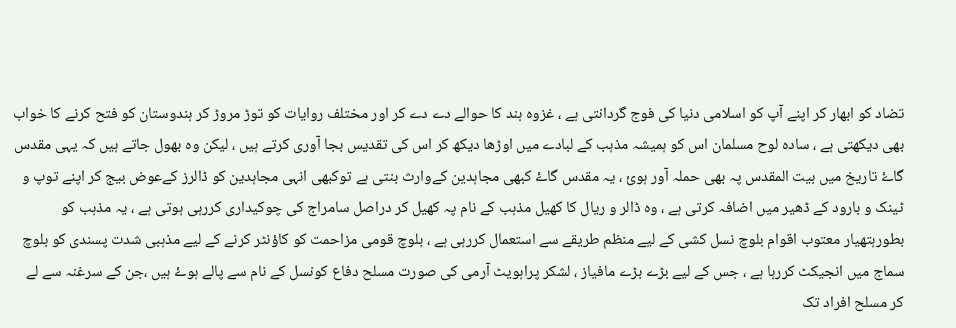تضاد کو ابھار کر اپنے آپ کو اسلامی دنیا کی فوج گردانتی ہے ، غزوہ ہند کا حوالے دے دے کر اور مختلف روایات کو توڑ مروڑ کر ہندوستان کو فتح کرنے کا خواب بھی دیکھتی ہے ، سادہ لوح مسلمان اس کو ہمیشہ مذہب کے لبادے میں اوڑھا دیکھ کر اس کی تقدیس بجا آوری کرتے ہیں ، لیکن وہ بھول جاتے ہیں کہ یہی مقدس گاۓ تاریخ میں بیت المقدس پہ بھی حملہ آور ہوئ ، یہ مقدس گاۓ کبھی مجاہدین کےوارث بنتی ہے توکبھی انہی مجاہدین کو ڈالرز کےعوض بیج کر اپنے توپ و ٹینک و بارود کے ڈھیر میں اضافہ کرتی ہے ، وہ ڈالر و ریال کا کھیل مذہب کے نام پہ کھیل کر دراصل سامراج کی چوکیداری کررہی ہوتی ہے ، یہ مذہب کو بطورہتھیار معتوب اقوام بلوچ نسل کشی کے لیے منظم طریقے سے استعمال کررہی ہے ، بلوچ قومی مزاحمت کو کاؤنٹر کرنے کے لیے مذہبی شدت پسندی کو بلوچ سماج میں انجیکٹ کررہا ہے ، جس کے لیے بڑے بڑے مافیاز ، لشکر پراہویٹ آرمی کی صورت مسلح دفاع کونسل کے نام سے پالے ہوۓ ہیں ،جن کے سرغنہ سے لے کر مسلح افراد تک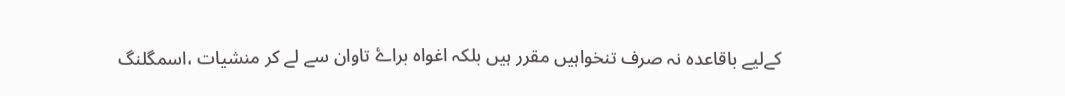کےلیے باقاعدہ نہ صرف تنخواہیں مقرر ہیں بلکہ اغواہ براۓ تاوان سے لے کر منشیات ،اسمگلنگ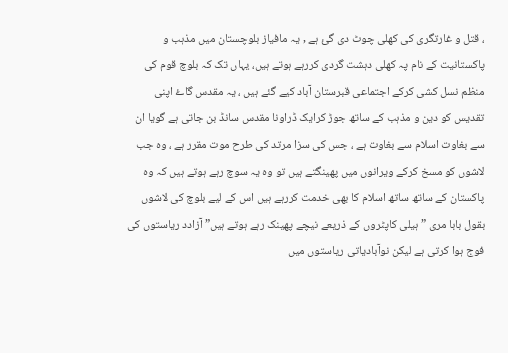، قتل و غارتگری کی کھلی چوٹ دی گئ ہے , یہ مافیاز بلوچستان میں مذہب و پاکستانیت کے نام پہ کھلی دہشت گردی کررہے ہوتے ہیں، یہاں تک کہ بلوچ قوم کی منظم نسل کشی کرکے اجتماعی قبرستان آباد کیے گئے ہیں ، یہ مقدس گاۓ اپنی تقدیس کو دین و مذہب کے ساتھ جوڑ کرایک ڈراونا مقدس سانڈ بن جاتی ہے گویا ان سے بغاوت اسلام سے بغاوت ہے ، جس کی سزا مرتد کی طرح موت مقرر ہے ، وہ جب لاشوں کو مسخ کرکے ویرانوں میں پھینگتے ہیں تو وہ یہ سوچ رہے ہوتے ہیں کہ وہ پاکستان کے ساتھ ساتھ اسلام کا بھی خدمت کررہے ہیں اس کے لیے بلوچ کی لاشوں بقول بابا مری ” ہیلی کاپٹروں کے ذریعے نیچے پھینک رہے ہوتے ہیں” آزادد ریاستوں کی فوج ہوا کرتی ہے لیکن نوآبادیاتی ریاستوں میں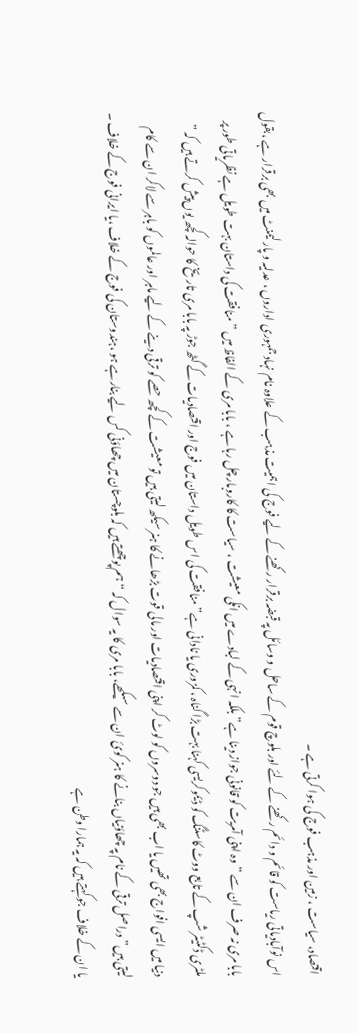اقتصاد، سیاست ، زمین اور مذہب فوج کی ہوا کرتی ہے ۔
اس نوآبادیاتی ریاست کو قائم و دائم رکھنے کے لئے اور بلوچ قوم کے ساحل و وسائل پہ قبضہ برقرار رکھنے کے لیے فوج کی اہمیت مذہب کے علاوہ نام نہاد جمہوری اداروں ، عدلیہ و پارلیمنٹ میں بھی برقرار ہے ،بقول بابا مری نہ صرف ان سے “وہ اپنی آمریت کو قانونی جواز دینا ہے” بلکہ انہی کے لبادے میں انکی معیشت ، سیاست کا کاروبار چل رہا ہے ، بابا مری کے الفاظ میں ” منافقت کی داستان بہت طویل ہے نظریاتی طور پر ملٹری ڈکٹیٹر شپ کے تابع ووٹ کاسٹنگ کو ڈیموکریسی کہنا بہت بڑا گناہ ، کمزوری یا نادانی ہے” منافقت کی اس طویل داستان میں فوج اور اقتصادیات کے گٹھ جوڑ پہ بابا مری تاریخ کا حوالہ کچھ یوں پیش کرتے ہیں کہ ” دنیا میں ایسی افواج بھی تھیں یا اب بھی ہیں جو دوسروں کو لوٹ کر اپنی اقتصادیات اور مالی قوت بڑھانے کا ہنر سیکھ لیتی ہیں تو معیشت کے کچھ حصے کو ترقی دینے کے لیے ماہر اور عالموں کو باہر سے لاکر ان سے کام لیتی ہیں” دراصل ترقی کے نام پہ چھاؤنیاں بنانے کا ہنر کوئ ان سے سیکھے، بابا مری کا یہ سوال کہ “ہم پوچھتے ہیں کہ بلوچستان میں چھاؤنی کس لیے بنارہے ہو ،ہندوستان کی فوج کے خلاف ،یا ایرانی فوج کے خلاف ۔ یا ان کے خلاف جو کہتے ہیں کہ یہ ہمارا وطن ہے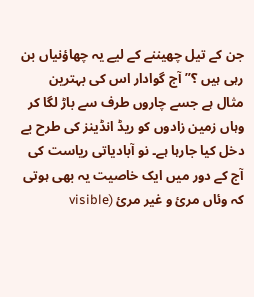جن کے تیل چھیننے کے لیے یہ چھاؤنیاں بن رہی ہیں ؟” آج گوادار اس کی بہترین مثال ہے جسے چاروں طرف سے باڑ لگا کر وہاں زمین زادوں کو ریڈ انڈینز کی طرح بے دخل کیا جارہا ہے۔ نو آبادیاتی ریاست کی آج کے دور میں ایک خاصیت یہ بھی ہوتی کہ وئاں مرئ و غیر مرئ (visible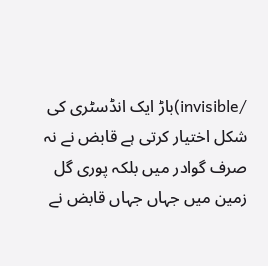/invisible)باڑ ایک انڈسٹری کی شکل اختیار کرتی ہے قابض نے نہ صرف گوادر میں بلکہ پوری گل زمین میں جہاں جہاں قابض نے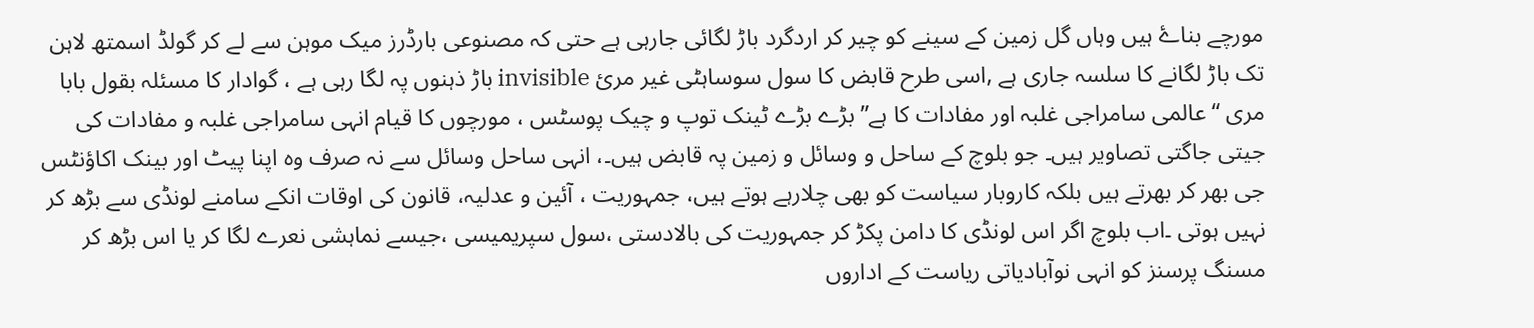مورچے بناۓ ہیں وہاں گل زمین کے سینے کو چیر کر اردگرد باڑ لگائی جارہی ہے حتی کہ مصنوعی بارڈرز میک موہن سے لے کر گولڈ اسمتھ لاہن تک باڑ لگانے کا سلسہ جاری ہے ,اسی طرح قابض کا سول سوساہٹی غیر مرئ invisible باڑ ذہنوں پہ لگا رہی ہے ، گوادار کا مسئلہ بقول بابا مری “عالمی سامراجی غلبہ اور مفادات کا ہے” بڑے بڑے ٹینک توپ و چیک پوسٹس ، مورچوں کا قیام انہی سامراجی غلبہ و مفادات کی جیتی جاگتی تصاویر ہیں۔ جو بلوچ کے ساحل و وسائل و زمین پہ قابض ہیں۔، انہی ساحل وسائل سے نہ صرف وہ اپنا پیٹ اور بینک اکاؤنٹس جی بھر کر بھرتے ہیں بلکہ کاروبار سیاست کو بھی چلارہے ہوتے ہیں، جمہوریت ، آئین و عدلیہ، قانون کی اوقات انکے سامنے لونڈی سے بڑھ کر نہیں ہوتی ۔اب بلوچ اگر اس لونڈی کا دامن پکڑ کر جمہوریت کی بالادستی ،سول سپریمیسی ،جیسے نماہشی نعرے لگا کر یا اس بڑھ کر مسنگ پرسنز کو انہی نوآبادیاتی ریاست کے اداروں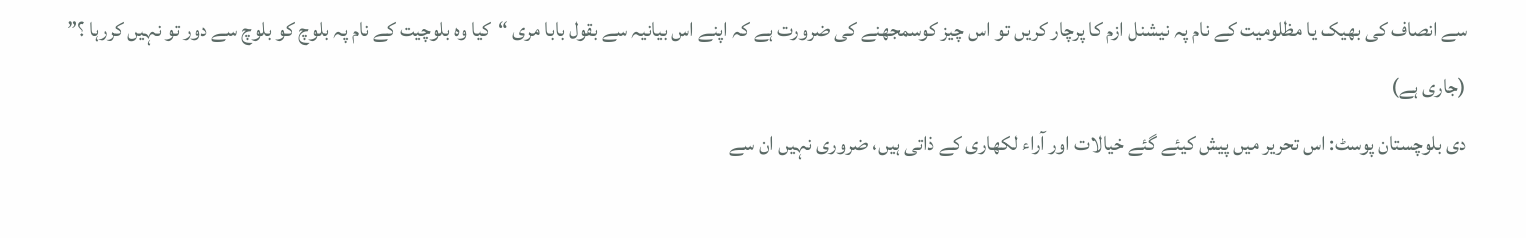سے انصاف کی بھیک یا مظلومیت کے نام پہ نیشنل ازم کا پرچار کریں تو اس چیز کوسمجھنے کی ضرورت ہے کہ اپنے اس بیانیہ سے بقول بابا مری “کیا وہ بلوچیت کے نام پہ بلوچ کو بلوچ سے دور تو نہیں کررہا ؟”
(جاری ہے)
دی بلوچستان پوسٹ: اس تحریر میں پیش کیئے گئے خیالات اور آراء لکھاری کے ذاتی ہیں، ضروری نہیں ان سے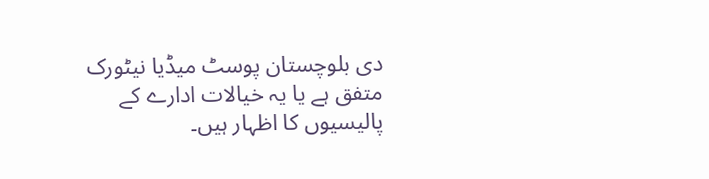دی بلوچستان پوسٹ میڈیا نیٹورک متفق ہے یا یہ خیالات ادارے کے پالیسیوں کا اظہار ہیں۔